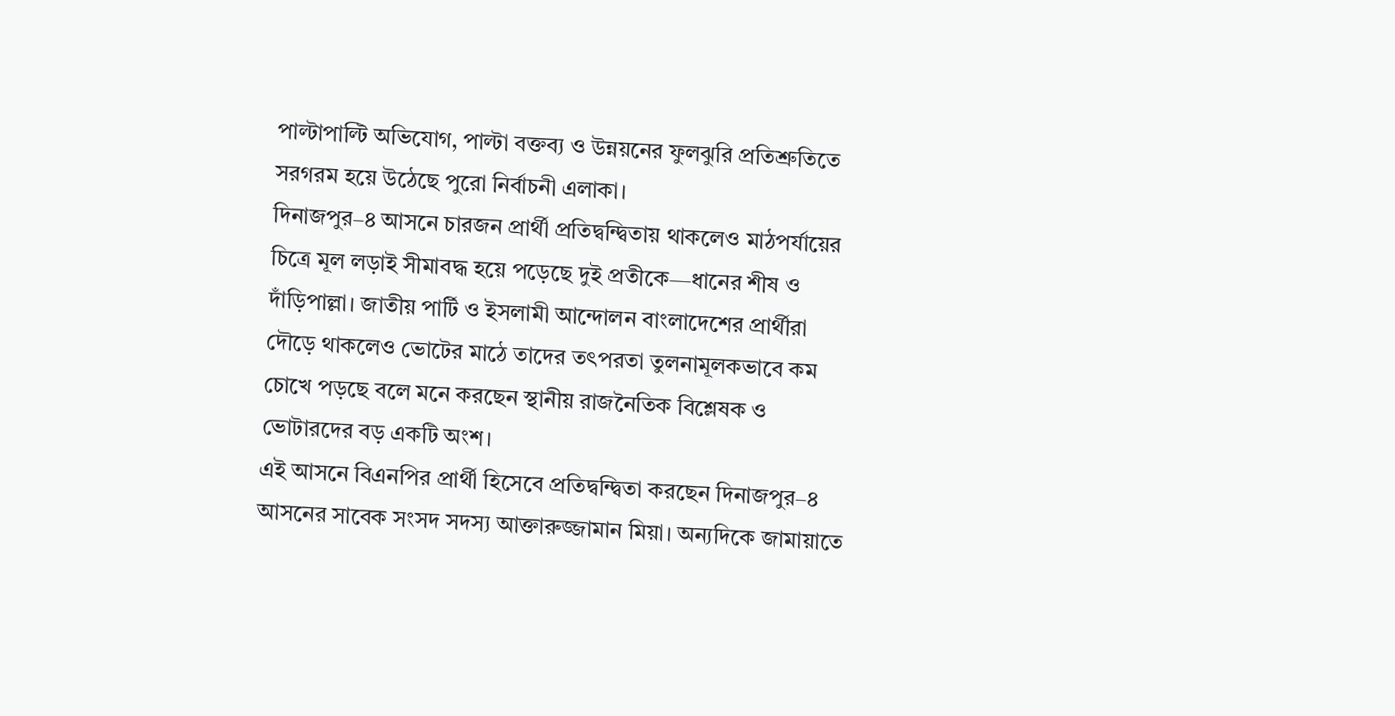পাল্টাপাল্টি অভিযোগ, পাল্টা বক্তব্য ও উন্নয়নের ফুলঝুরি প্রতিশ্রুতিতে সরগরম হয়ে উঠেছে পুরো নির্বাচনী এলাকা।
দিনাজপুর–৪ আসনে চারজন প্রার্থী প্রতিদ্বন্দ্বিতায় থাকলেও মাঠপর্যায়ের চিত্রে মূল লড়াই সীমাবদ্ধ হয়ে পড়েছে দুই প্রতীকে—ধানের শীষ ও দাঁড়িপাল্লা। জাতীয় পার্টি ও ইসলামী আন্দোলন বাংলাদেশের প্রার্থীরা দৌড়ে থাকলেও ভোটের মাঠে তাদের তৎপরতা তুলনামূলকভাবে কম চোখে পড়ছে বলে মনে করছেন স্থানীয় রাজনৈতিক বিশ্লেষক ও ভোটারদের বড় একটি অংশ।
এই আসনে বিএনপির প্রার্থী হিসেবে প্রতিদ্বন্দ্বিতা করছেন দিনাজপুর–৪ আসনের সাবেক সংসদ সদস্য আক্তারুজ্জামান মিয়া। অন্যদিকে জামায়াতে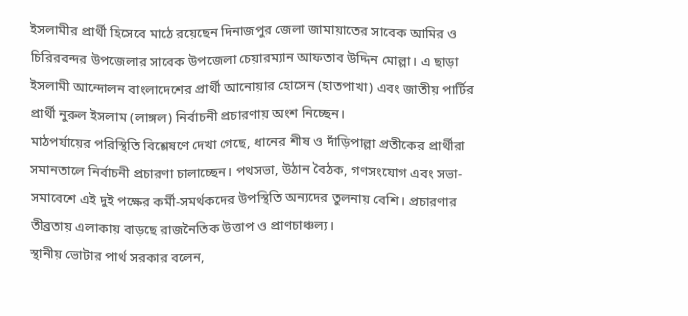ইসলামীর প্রার্থী হিসেবে মাঠে রয়েছেন দিনাজপুর জেলা জামায়াতের সাবেক আমির ও চিরিরবন্দর উপজেলার সাবেক উপজেলা চেয়ারম্যান আফতাব উদ্দিন মোল্লা। এ ছাড়া ইসলামী আন্দোলন বাংলাদেশের প্রার্থী আনোয়ার হোসেন (হাতপাখা) এবং জাতীয় পার্টির প্রার্থী নুরুল ইসলাম (লাঙ্গল) নির্বাচনী প্রচারণায় অংশ নিচ্ছেন।
মাঠপর্যায়ের পরিস্থিতি বিশ্লেষণে দেখা গেছে, ধানের শীষ ও দাঁড়িপাল্লা প্রতীকের প্রার্থীরা সমানতালে নির্বাচনী প্রচারণা চালাচ্ছেন। পথসভা, উঠান বৈঠক, গণসংযোগ এবং সভা-সমাবেশে এই দুই পক্ষের কর্মী-সমর্থকদের উপস্থিতি অন্যদের তুলনায় বেশি। প্রচারণার তীব্রতায় এলাকায় বাড়ছে রাজনৈতিক উত্তাপ ও প্রাণচাঞ্চল্য।
স্থানীয় ভোটার পার্থ সরকার বলেন,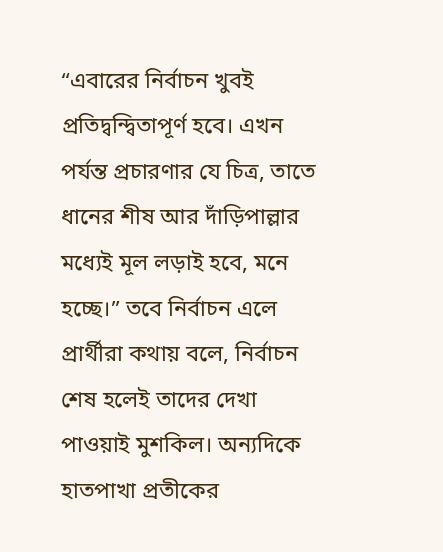“এবারের নির্বাচন খুবই প্রতিদ্বন্দ্বিতাপূর্ণ হবে। এখন পর্যন্ত প্রচারণার যে চিত্র, তাতে ধানের শীষ আর দাঁড়িপাল্লার মধ্যেই মূল লড়াই হবে, মনে হচ্ছে।” তবে নির্বাচন এলে প্রার্থীরা কথায় বলে, নির্বাচন শেষ হলেই তাদের দেখা পাওয়াই মুশকিল। অন্যদিকে হাতপাখা প্রতীকের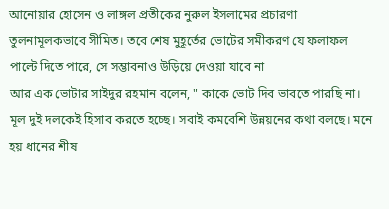আনোয়ার হোসেন ও লাঙ্গল প্রতীকের নুরুল ইসলামের প্রচারণা তুলনামূলকভাবে সীমিত। তবে শেষ মুহূর্তের ভোটের সমীকরণ যে ফলাফল পাল্টে দিতে পারে, সে সম্ভাবনাও উড়িয়ে দেওয়া যাবে না
আর এক ভোটার সাইদুর রহমান বলেন, " কাকে ভোট দিব ভাবতে পারছি না। মূল দুই দলকেই হিসাব করতে হচ্ছে। সবাই কমবেশি উন্নয়নের কথা বলছে। মনে হয় ধানের শীষ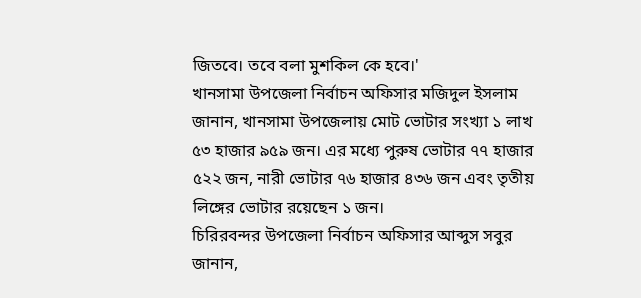জিতবে। তবে বলা মুশকিল কে হবে।'
খানসামা উপজেলা নির্বাচন অফিসার মজিদুল ইসলাম জানান, খানসামা উপজেলায় মোট ভোটার সংখ্যা ১ লাখ ৫৩ হাজার ৯৫৯ জন। এর মধ্যে পুরুষ ভোটার ৭৭ হাজার ৫২২ জন, নারী ভোটার ৭৬ হাজার ৪৩৬ জন এবং তৃতীয় লিঙ্গের ভোটার রয়েছেন ১ জন।
চিরিরবন্দর উপজেলা নির্বাচন অফিসার আব্দুস সবুর জানান,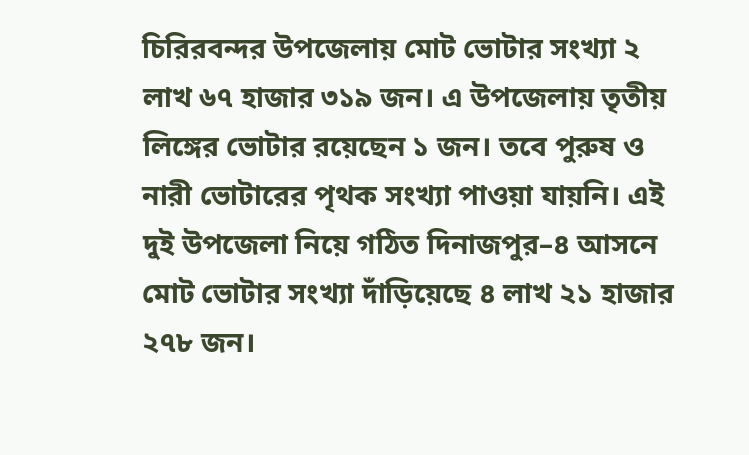চিরিরবন্দর উপজেলায় মোট ভোটার সংখ্যা ২ লাখ ৬৭ হাজার ৩১৯ জন। এ উপজেলায় তৃতীয় লিঙ্গের ভোটার রয়েছেন ১ জন। তবে পুরুষ ও নারী ভোটারের পৃথক সংখ্যা পাওয়া যায়নি। এই দুই উপজেলা নিয়ে গঠিত দিনাজপুর–৪ আসনে মোট ভোটার সংখ্যা দাঁড়িয়েছে ৪ লাখ ২১ হাজার ২৭৮ জন।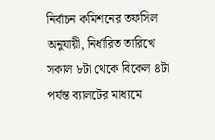নির্বাচন কমিশনের তফসিল অনুযায়ী, নির্ধারিত তারিখে সকাল ৮টা থেকে বিকেল ৪টা পর্যন্ত ব্যালটের মাধ্যমে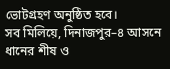ভোটগ্রহণ অনুষ্ঠিত হবে।
সব মিলিয়ে, দিনাজপুর–৪ আসনে ধানের শীষ ও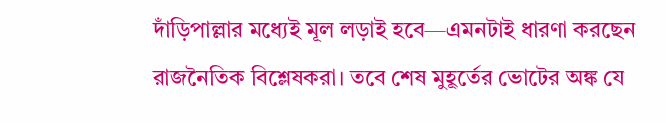দাঁড়িপাল্লার মধ্যেই মূল লড়াই হবে—এমনটাই ধারণা করছেন রাজনৈতিক বিশ্লেষকরা। তবে শেষ মুহূর্তের ভোটের অঙ্ক যে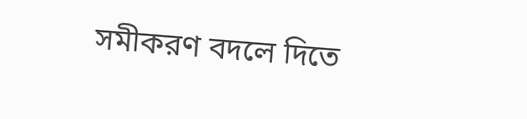সমীকরণ বদলে দিতে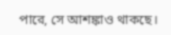পারে, সে আশঙ্কাও থাকছে।